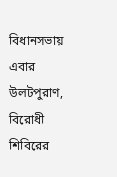বিধানসভায় এবার উলটপুরাণ, বিরোধী শিবিরের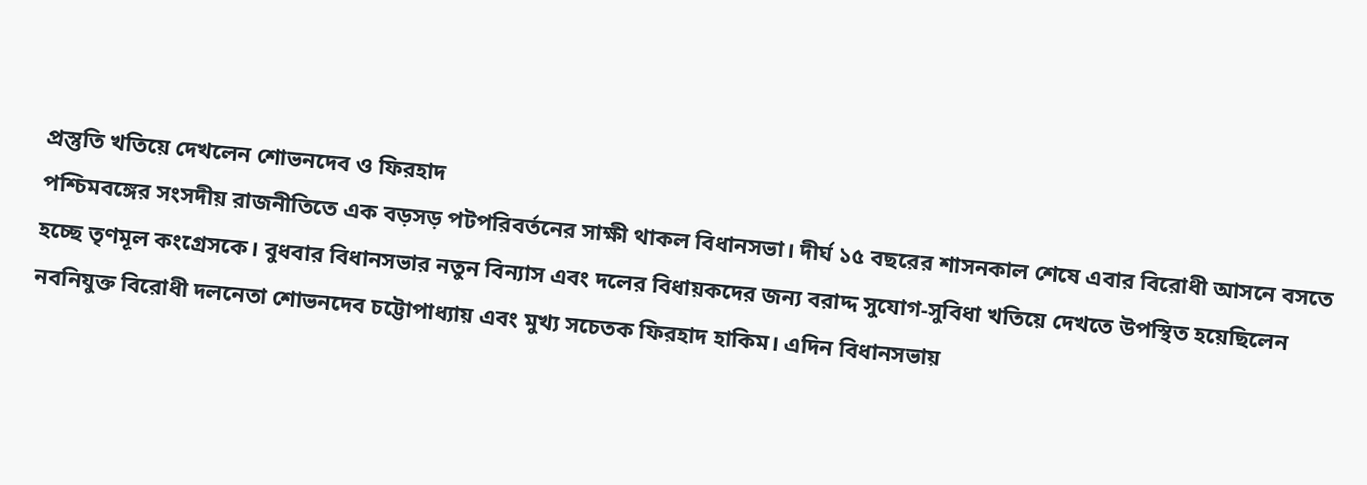প্রস্তুতি খতিয়ে দেখলেন শোভনদেব ও ফিরহাদ
পশ্চিমবঙ্গের সংসদীয় রাজনীতিতে এক বড়সড় পটপরিবর্তনের সাক্ষী থাকল বিধানসভা। দীর্ঘ ১৫ বছরের শাসনকাল শেষে এবার বিরোধী আসনে বসতে হচ্ছে তৃণমূল কংগ্রেসকে। বুধবার বিধানসভার নতুন বিন্যাস এবং দলের বিধায়কদের জন্য বরাদ্দ সুযোগ-সুবিধা খতিয়ে দেখতে উপস্থিত হয়েছিলেন নবনিযুক্ত বিরোধী দলনেতা শোভনদেব চট্টোপাধ্যায় এবং মুখ্য সচেতক ফিরহাদ হাকিম। এদিন বিধানসভায়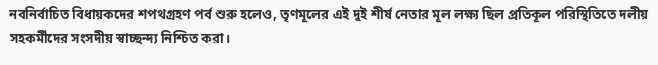নবনির্বাচিত বিধায়কদের শপথগ্রহণ পর্ব শুরু হলেও, তৃণমূলের এই দুই শীর্ষ নেতার মূল লক্ষ্য ছিল প্রতিকূল পরিস্থিতিতে দলীয় সহকর্মীদের সংসদীয় স্বাচ্ছন্দ্য নিশ্চিত করা।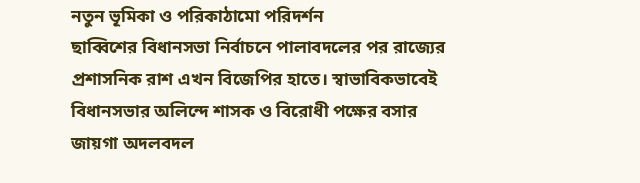নতুন ভূমিকা ও পরিকাঠামো পরিদর্শন
ছাব্বিশের বিধানসভা নির্বাচনে পালাবদলের পর রাজ্যের প্রশাসনিক রাশ এখন বিজেপির হাতে। স্বাভাবিকভাবেই বিধানসভার অলিন্দে শাসক ও বিরোধী পক্ষের বসার জায়গা অদলবদল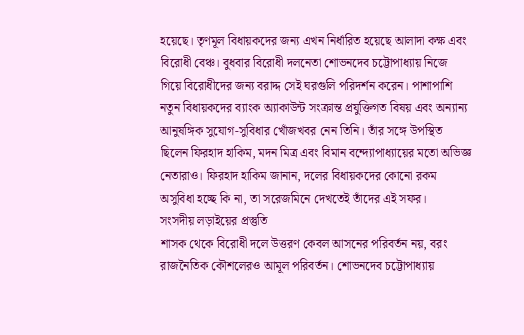হয়েছে। তৃণমূল বিধায়কদের জন্য এখন নির্ধারিত হয়েছে আলাদা কক্ষ এবং বিরোধী বেঞ্চ। বুধবার বিরোধী দলনেতা শোভনদেব চট্টোপাধ্যায় নিজে গিয়ে বিরোধীদের জন্য বরাদ্দ সেই ঘরগুলি পরিদর্শন করেন। পাশাপাশি নতুন বিধায়কদের ব্যাংক অ্যাকাউন্ট সংক্রান্ত প্রযুক্তিগত বিষয় এবং অন্যান্য আনুষঙ্গিক সুযোগ-সুবিধার খোঁজখবর নেন তিনি। তাঁর সঙ্গে উপস্থিত ছিলেন ফিরহাদ হাকিম, মদন মিত্র এবং বিমান বন্দ্যোপাধ্যায়ের মতো অভিজ্ঞ নেতারাও। ফিরহাদ হাকিম জানান, দলের বিধায়কদের কোনো রকম অসুবিধা হচ্ছে কি না, তা সরেজমিনে দেখতেই তাঁদের এই সফর।
সংসদীয় লড়াইয়ের প্রস্তুতি
শাসক থেকে বিরোধী দলে উত্তরণ কেবল আসনের পরিবর্তন নয়, বরং রাজনৈতিক কৌশলেরও আমূল পরিবর্তন। শোভনদেব চট্টোপাধ্যায়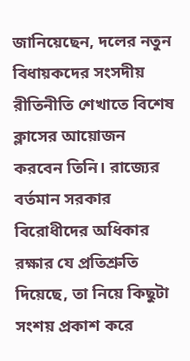জানিয়েছেন, দলের নতুন বিধায়কদের সংসদীয় রীতিনীতি শেখাতে বিশেষ ক্লাসের আয়োজন করবেন তিনি। রাজ্যের বর্তমান সরকার বিরোধীদের অধিকার রক্ষার যে প্রতিশ্রুতি দিয়েছে, তা নিয়ে কিছুটা সংশয় প্রকাশ করে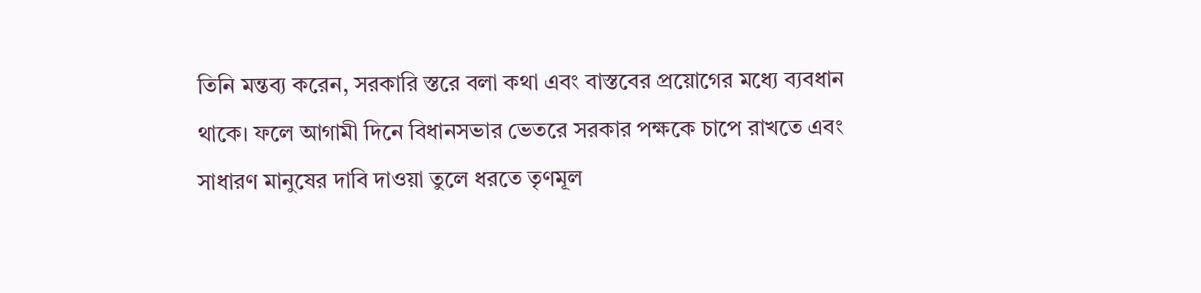তিনি মন্তব্য করেন, সরকারি স্তরে বলা কথা এবং বাস্তবের প্রয়োগের মধ্যে ব্যবধান থাকে। ফলে আগামী দিনে বিধানসভার ভেতরে সরকার পক্ষকে চাপে রাখতে এবং সাধারণ মানুষের দাবি দাওয়া তুলে ধরতে তৃণমূল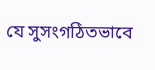যে সুসংগঠিতভাবে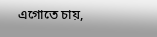এগোতে চায়,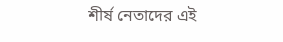শীর্ষ নেতাদের এই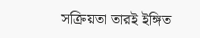সক্রিয়তা তারই ইঙ্গিত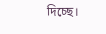দিচ্ছে।